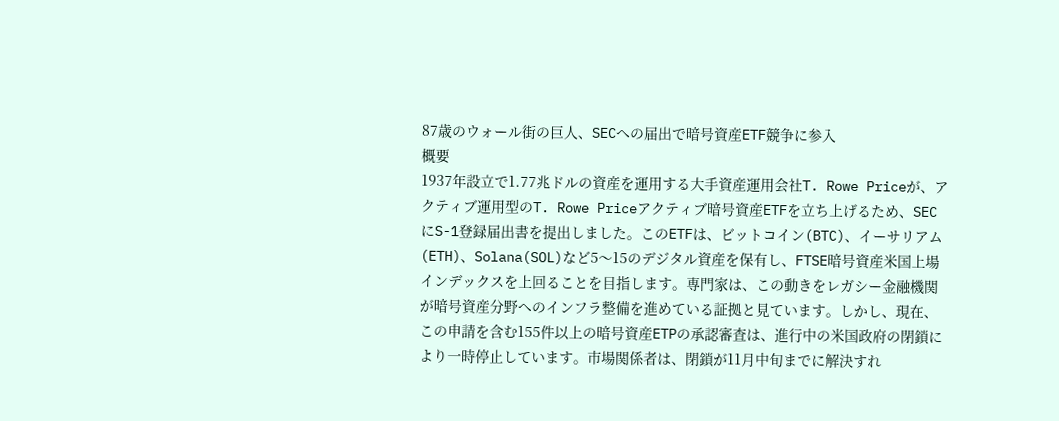87歳のウォール街の巨人、SECへの届出で暗号資産ETF競争に参入
概要
1937年設立で1.77兆ドルの資産を運用する大手資産運用会社T. Rowe Priceが、アクティブ運用型のT. Rowe Priceアクティブ暗号資産ETFを立ち上げるため、SECにS-1登録届出書を提出しました。このETFは、ビットコイン(BTC)、イーサリアム(ETH)、Solana(SOL)など5〜15のデジタル資産を保有し、FTSE暗号資産米国上場インデックスを上回ることを目指します。専門家は、この動きをレガシー金融機関が暗号資産分野へのインフラ整備を進めている証拠と見ています。しかし、現在、この申請を含む155件以上の暗号資産ETPの承認審査は、進行中の米国政府の閉鎖により一時停止しています。市場関係者は、閉鎖が11月中旬までに解決すれ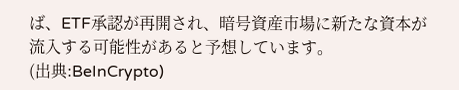ば、ETF承認が再開され、暗号資産市場に新たな資本が流入する可能性があると予想しています。
(出典:BeInCrypto)